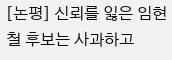[논평] 신뢰를 잃은 임현철 후보는 사과하고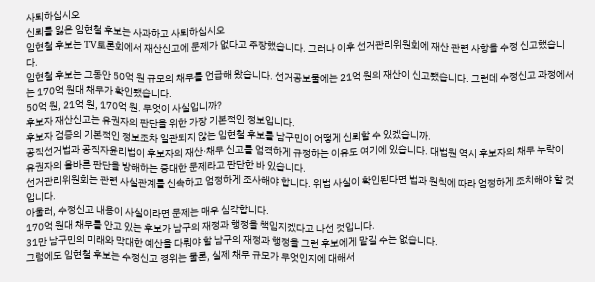사퇴하십시오
신뢰를 잃은 임현철 후보는 사과하고 사퇴하십시오
임현철 후보는 TV토론회에서 재산신고에 문제가 없다고 주장했습니다. 그러나 이후 선거관리위원회에 재산 관련 사항을 수정 신고했습니다.
임현철 후보는 그동안 50억 원 규모의 채무를 언급해 왔습니다. 선거공보물에는 21억 원의 재산이 신고됐습니다. 그런데 수정신고 과정에서는 170억 원대 채무가 확인됐습니다.
50억 원, 21억 원, 170억 원. 무엇이 사실입니까?
후보자 재산신고는 유권자의 판단을 위한 가장 기본적인 정보입니다.
후보자 검증의 기본적인 정보조차 일관되지 않는 임현철 후보를 남구민이 어떻게 신뢰할 수 있겠습니까.
공직선거법과 공직자윤리법이 후보자의 재산·채무 신고를 엄격하게 규정하는 이유도 여기에 있습니다. 대법원 역시 후보자의 채무 누락이 유권자의 올바른 판단을 방해하는 중대한 문제라고 판단한 바 있습니다.
선거관리위원회는 관련 사실관계를 신속하고 엄정하게 조사해야 합니다. 위법 사실이 확인된다면 법과 원칙에 따라 엄정하게 조치해야 할 것입니다.
아울러, 수정신고 내용이 사실이라면 문제는 매우 심각합니다.
170억 원대 채무를 안고 있는 후보가 남구의 재정과 행정을 책임지겠다고 나선 것입니다.
31만 남구민의 미래와 막대한 예산을 다뤄야 할 남구의 재정과 행정을 그런 후보에게 맡길 수는 없습니다.
그럼에도 임현철 후보는 수정신고 경위는 물론, 실제 채무 규모가 무엇인지에 대해서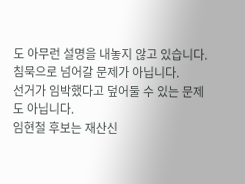도 아무런 설명을 내놓지 않고 있습니다.
침묵으로 넘어갈 문제가 아닙니다.
선거가 임박했다고 덮어둘 수 있는 문제도 아닙니다.
임현철 후보는 재산신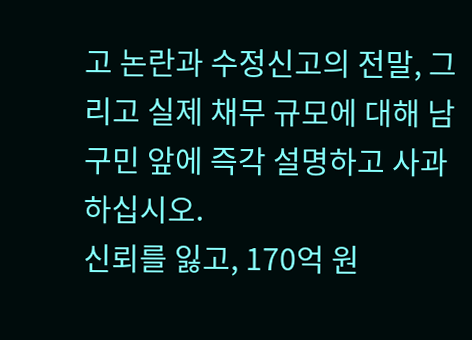고 논란과 수정신고의 전말, 그리고 실제 채무 규모에 대해 남구민 앞에 즉각 설명하고 사과하십시오.
신뢰를 잃고, 170억 원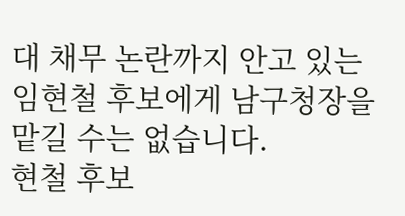대 채무 논란까지 안고 있는 임현철 후보에게 남구청장을 맡길 수는 없습니다.
현철 후보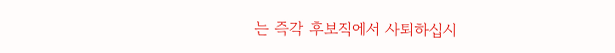는 즉각 후보직에서 사퇴하십시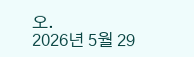오.
2026년 5월 29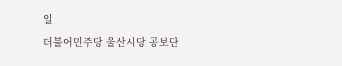일
더불어민주당 울산시당 공보단